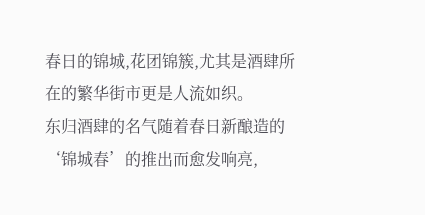春日的锦城,花团锦簇,尤其是酒肆所在的繁华街市更是人流如织。
东归酒肆的名气随着春日新酿造的‘锦城春’的推出而愈发响亮,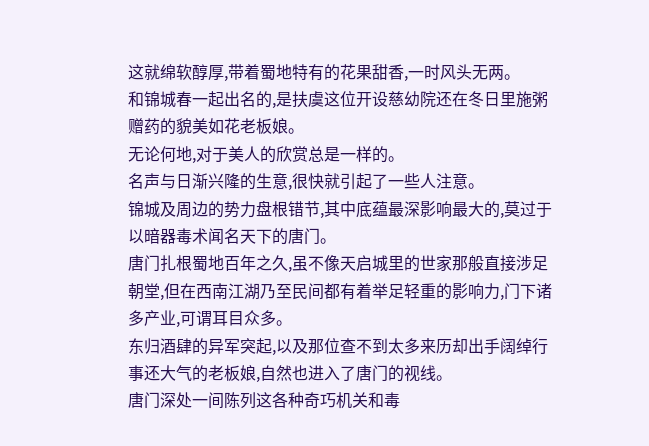这就绵软醇厚,带着蜀地特有的花果甜香,一时风头无两。
和锦城春一起出名的,是扶虞这位开设慈幼院还在冬日里施粥赠药的貌美如花老板娘。
无论何地,对于美人的欣赏总是一样的。
名声与日渐兴隆的生意,很快就引起了一些人注意。
锦城及周边的势力盘根错节,其中底蕴最深影响最大的,莫过于以暗器毒术闻名天下的唐门。
唐门扎根蜀地百年之久,虽不像天启城里的世家那般直接涉足朝堂,但在西南江湖乃至民间都有着举足轻重的影响力,门下诸多产业,可谓耳目众多。
东归酒肆的异军突起,以及那位查不到太多来历却出手阔绰行事还大气的老板娘,自然也进入了唐门的视线。
唐门深处一间陈列这各种奇巧机关和毒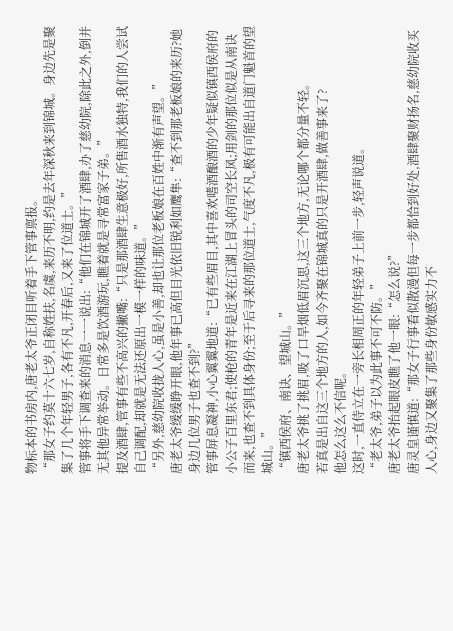物标本的书房内,唐老太爷正闭目听着手下管事禀报。
“那女子约莫十六七岁,自称姓扶,名虞,来历不明,约是去年深秋来到锦城。身边先是聚集了几个年轻男子,各有不凡,开春后,又来了位道士。”
管事将手下调查来的消息一一说出:“他们在锦城开了酒肆,办了慈幼院,除此之外,倒并无其他异常举动。日常多是饮酒游玩,瞧着就是寻常富家子弟。”
提及酒肆,管事有些不高兴的撇嘴:“只是那酒肆生意极好,所售酒水独特,我们的人尝试自己调配,却就是无法还原出一模一样的味道。”
“另外,慈幼院收拢人心,虽是小善,却也让那位老板娘在百姓中渐有声望。”
唐老太爷缓缓睁开眼,他年事已高但目光依旧锐利如鹰隼:“查不到那老板娘的来历?她身边几位男子也查不到?”
管事屏息凝神,小心翼翼地道:“已有些眉目,其中喜欢嗜酒酿酒的少年疑似镇西侯府的小公子百里东君;使枪的青年是近来在江湖上冒头的司空长风;用剑的那位似是从南诀而来,也查不到具体身份;至于后寻来的那位道士,气度不凡,极有可能出自道门魁首的望城山。”
“镇西侯府、南诀、望城山。”
唐老太爷挑了挑眉,吸了口旱烟低眉沉思,这三个地方,无论哪个都分量不轻。
若真是出自这三个地方的人,如今齐聚在锦城真的只是开酒肆,做善事来了?
他怎么这么不信呢。
这时,一直侍立在一旁长相周正的年轻弟子上前一步,轻声说道。
“老太爷,弟子以为此事不可不防。”
唐老太爷抬起眼皮瞧了他一眼:“怎么说?”
唐灵皇谨慎道:“那女子行事看似散漫但每一步都恰到好处,酒肆聚财扬名,慈幼院收买人心,身边又聚集了那些身份敏感实力不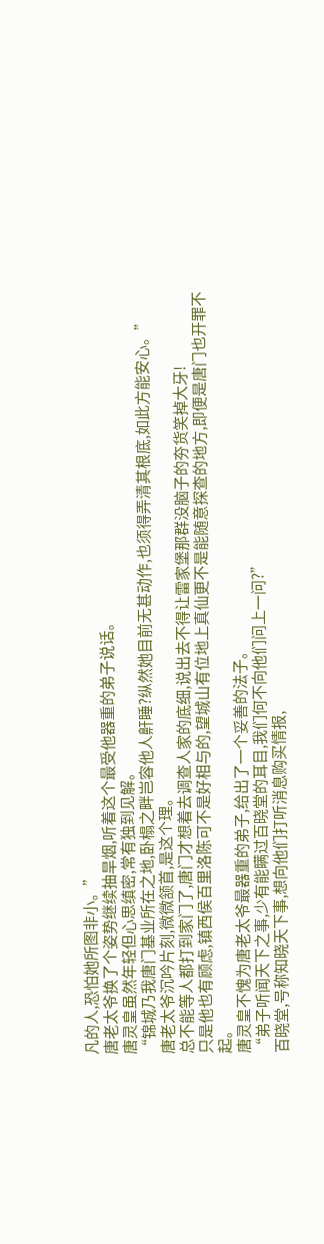凡的人,恐怕她所图非小。”
唐老太爷换了个姿势继续抽旱烟,听着这个最受他器重的弟子说话。
唐灵皇虽然年轻但心思缜密,常有独到见解。
“锦城乃我唐门基业所在之地,卧榻之畔岂容他人鼾睡?纵然她目前无甚动作,也须得弄清其根底,如此方能安心。”
唐老太爷沉吟片刻,微微颔首,是这个理。
总不能等人都打到家门了,唐门才想着去调查人家的底细,说出去不得让雷家堡那群没脑子的夯货笑掉大牙!
只是他也有顾虑,镇西侯百里洛陈可不是好相与的,望城山有位地上真仙更不是能随意探查的地方,即便是唐门也开罪不起。
唐灵皇不愧为唐老太爷最器重的弟子,给出了一个妥善的法子。
“弟子听闻天下之事,少有能瞒过百晓堂的耳目,我们何不向他们问上一问?”
百晓堂,号称知晓天下事,想向他们打听消息购买情报,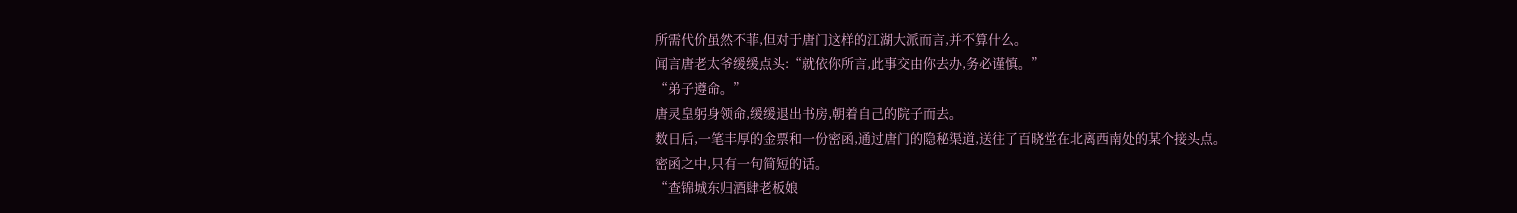所需代价虽然不菲,但对于唐门这样的江湖大派而言,并不算什么。
闻言唐老太爷缓缓点头:“就依你所言,此事交由你去办,务必谨慎。”
“弟子遵命。”
唐灵皇躬身领命,缓缓退出书房,朝着自己的院子而去。
数日后,一笔丰厚的金票和一份密函,通过唐门的隐秘渠道,送往了百晓堂在北离西南处的某个接头点。
密函之中,只有一句简短的话。
“查锦城东归酒肆老板娘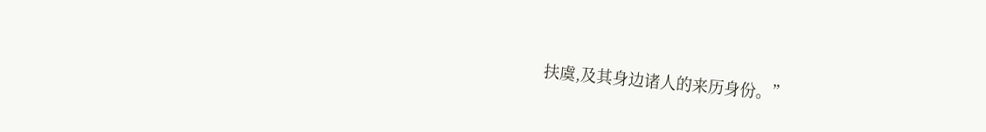扶虞,及其身边诸人的来历身份。”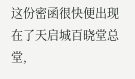这份密函很快便出现在了天启城百晓堂总堂,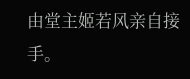由堂主姬若风亲自接手。